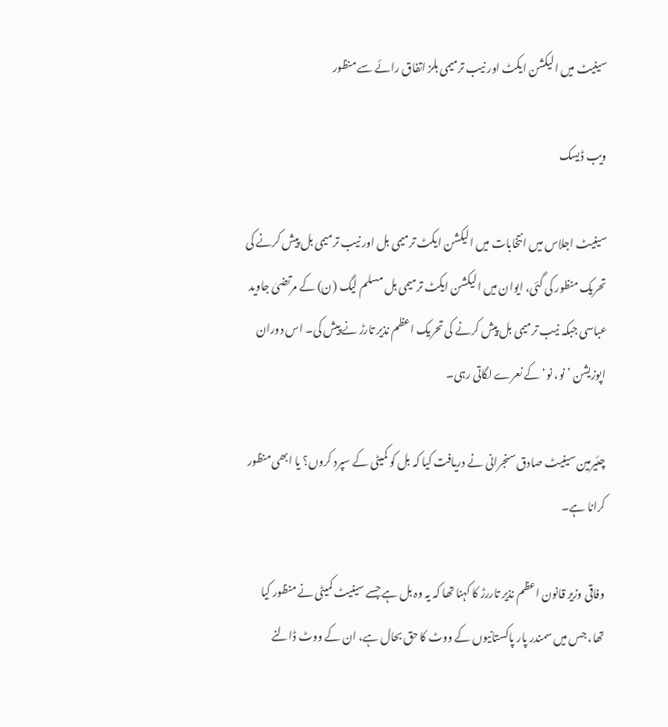سینیٹ میں الیکشن ایکٹ اور نیب ترمیمی بلز اتفاق رائے سے منظور

ویب ڈیسک

سینیٹ اجلاس میں انتخابات میں الیکشن ایکٹ ترمیمی بل اور نیب ترمیمی بل پیش کرنے کی تحریک منظور کی گئی، ایوان میں الیکشن ایکٹ ترمیمی بل مسلم لیگ (ن) کے مرتضیٰ جاوید عباسی جبکہ نیب ترمیمی بل پیش کرنے کی تحریک اعظم نذیر تارڑ نے پیش کی۔ اس دوران اپوزیشن ’نو، نو‘ کے نعرے لگاتی رہی۔

چئیرمین سینیٹ صادق سنجرانی نے دریافت کیا کہ بل کو کمیٹی کے سپرد کروں؟ یا ابھی منظور کرانا ہے۔

وفاقی وزیر قانون اعظم نذیر تاررڑ کا کہنا تھا کہ یہ وہ بل ہے جسے سینیٹ کمیٹی نے منظور کیا تھا، جس میں سمندر پار پاکستانیوں کے ووٹ کا حق بحال ہے، ان کے ووٹ ڈالنے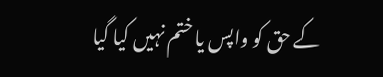کے حق کو واپس یا ختم نہیں کیا گیا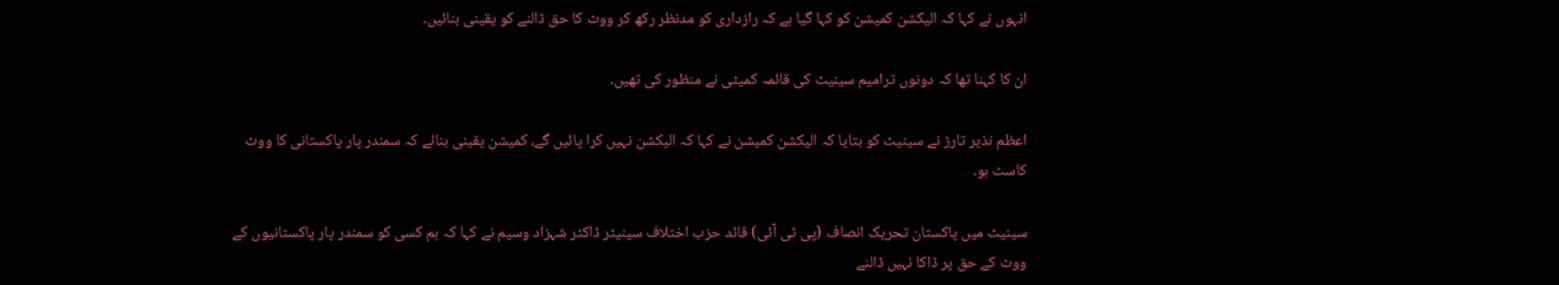انہوں نے کہا کہ الیکشن کمیشن کو کہا گیا ہے کہ رازداری کو مدنظر رکھ کر ووٹ کا حق ڈالنے کو یقینی بنائیں۔

ان کا کہنا تھا کہ دونوں ترامیم سینیٹ کی قائمہ کمیٹی نے منظور کی تھیں۔

اعظم نذیر تارڑ نے سینیٹ کو بتایا کہ الیکشن کمیشن نے کہا کہ الیکشن نہیں کرا پائیں گے، کمیشن یقینی بنائے کہ سمندر پار پاکستانی کا ووٹ کاسٹ ہو۔

سینیٹ میں پاکستان تحریک انصاف (پی ٹی آئی) قائد حزب اختلاف سینیٹر ڈاکٹر شہزاد وسیم نے کہا کہ ہم کسی کو سمندر پار پاکستانیوں کے ووٹ کے حق پر ڈاکا نہیں ڈالنے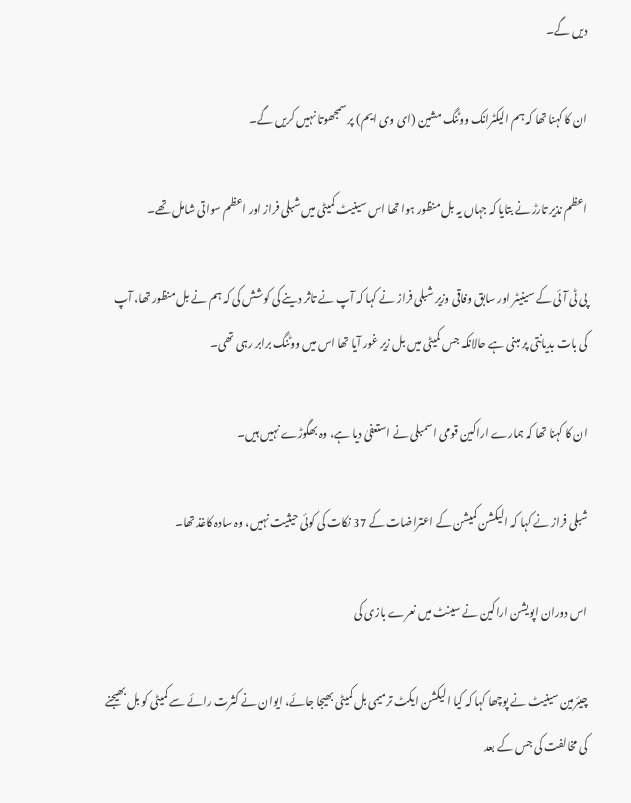دیں گے۔

ان کا کہنا تھا کہ ہم الیکٹرانک ووٹنگ مشین (ای وی ایم) پر سمجھوتا نہیں کریں گے۔

اعظم نذیر تارڑ نے بتایا کہ جہاں یہ بل منظور ہوا تھا اس سینیٹ کمیٹی میں شبلی فراز اور اعظم سواتی شامل تھے۔

پی ٹی آئی کے سینیٹر اور سابق وفاقی وزیر شبلی فراز نے کہا کہ آپ نے تاثر دینے کی کوشش کی کہ ہم نے بل منظور تھا، آپ کی بات بدیانتی پر مبنی ہے حالانکہ جس کمیٹی میں بل زیر غور آیا تھا اس میں ووٹنگ برابر رہی تھی۔

ان کا کہنا تھا کہ ہمارے اراکین قومی اسمبلی نے استعفیٰ دیا ہے، وہ بھگوڑے نہیں ہیں۔

شبلی فراز نے کہا کہ الیکشن کمیشن کے اعتراضات کے 37 نکات کی کوئی حیثیت نہیں، وہ سادہ کاغذ تھا۔

اس دوران اپویشن اراکین نے سینٹ میں نعرے بازی کی

چیئرمین سینیٹ نے پوچھا کہا کہ کیا الیکشن ایکٹ ترمیمی بل کمیٹی بھیجا جائے، ایوان نے کثرت رائے سے کمیٹی کو بل بھیجنے کی مخالفت کی جس کے بعد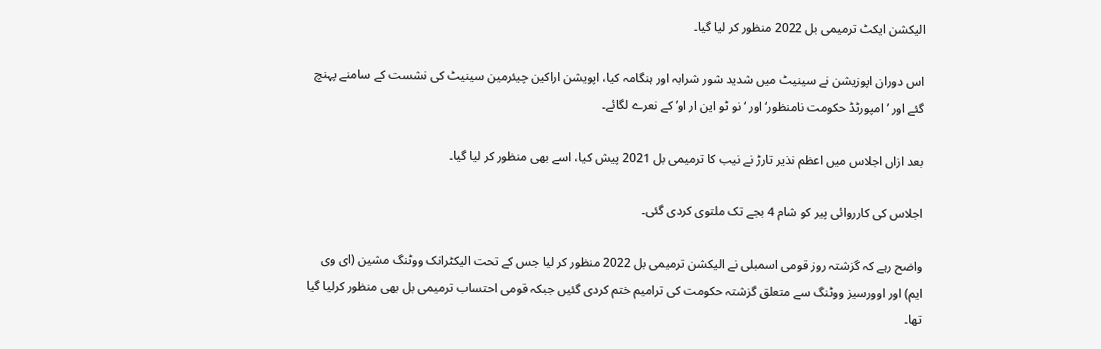الیکشن ایکٹ ترمیمی بل 2022 منظور کر لیا گیا۔

اس دوران اپوزیشن نے سینیٹ میں شدید شور شرابہ اور ہنگامہ کیا، اپویشن اراکین چیئرمین سینیٹ کی نشست کے سامنے پہنچ گئے اور ’امپورٹڈ حکومت نامنظور‘ اور ‘نو ٹو این ار او’ کے نعرے لگائے۔

بعد ازاں اجلاس میں اعظم نذیر تارڑ نے نیب کا ترمیمی بل 2021 پیش کیا، اسے بھی منظور کر لیا گیا۔

اجلاس کی کارروائی پیر کو شام 4 بجے تک ملتوی کردی گئی۔

واضح رہے کہ گزشتہ روز قومی اسمبلی نے الیکشن ترمیمی بل 2022 منظور کر لیا جس کے تحت الیکٹرانک ووٹنگ مشین (ای وی ایم) اور اوورسیز ووٹنگ سے متعلق گزشتہ حکومت کی ترامیم ختم کردی گئیں جبکہ قومی احتساب ترمیمی بل بھی منظور کرلیا گیا تھا۔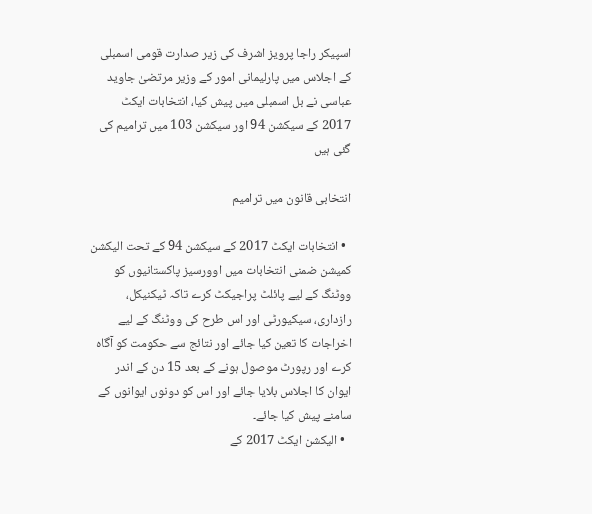اسپیکر راجا پرویز اشرف کی زیر صدارت قومی اسمبلی کے اجلاس میں پارلیمانی امور کے وزیر مرتضیٰ جاوید عباسی نے بل اسمبلی میں پیش کیا، انتخابات ایکٹ 2017 کے سیکشن 94 اور سیکشن 103 میں ترامیم کی گئی ہیں

انتخابی قانون میں ترامیم

  • انتخابات ایکٹ 2017 کے سیکشن 94 کے تحت الیکشن کمیشن ضمنی انتخابات میں اوورسیز پاکستانیوں کو ووٹنگ کے لیے پائلٹ پراجیکٹ کرے تاکہ ٹیکنیکل، رازداری، سیکیورٹی اور اس طرح کی ووٹنگ کے لیے اخراجات کا تعین کیا جائے اور نتائج سے حکومت کو آگاہ کرے اور رپورٹ موصول ہونے کے بعد 15 دن کے اندر ایوان کا اجلاس بلایا جائے اور اس کو دونوں ایوانوں کے سامنے پیش کیا جائے۔
  • الیکشن ایکٹ 2017 کے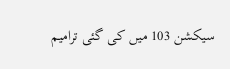سیکشن 103 میں کی گئی ترامیم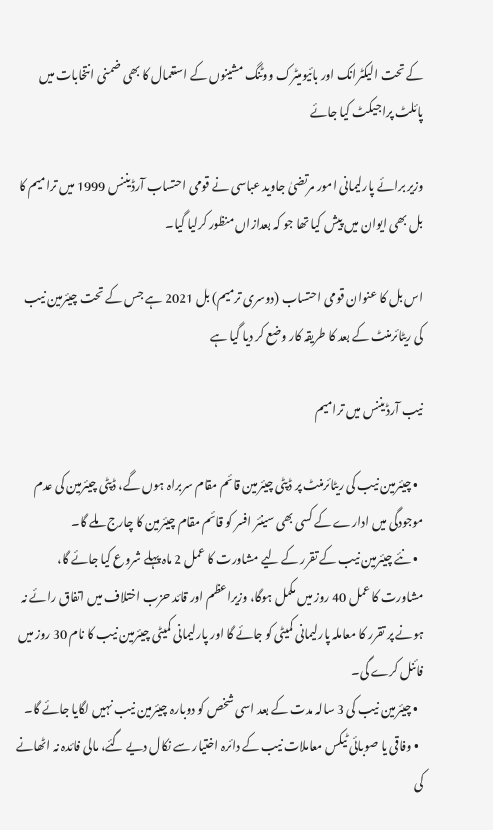کے تحت الیکٹرانک اور بائیومیٹرک ووٹنگ مشینوں کے استعمال کا بھی ضمنی انتخابات میں پائلٹ پراجیکٹ کیا جائے

وزیر برائے پارلیمانی امور مرتضیٰ جاوید عباسی نے قومی احتساب آرڈیننس 1999 میں ترامیم کا بل بھی ایوان میں پیش کیا تھا جو کہ بعدازاں منظور کرلیا گیا۔

اس بل کا عنوان قومی احتساب (دوسری ترمیم) بل 2021 ہے جس کے تحت چیئرمین نیب کی ریٹائرمنٹ کے بعد کا طریقہ کار وضع کر دیا گیا ہے

نیب آرڈیننس میں ترامیم

  • چیئرمین نیب کی ریٹائرمنٹ پر ڈپٹی چیئرمین قائم مقام سربراہ ہوں گے، ڈپٹی چیئرمین کی عدم موجودگی میں ادارے کے کسی بھی سینئر افسر کو قائم مقام چیئرمین کا چارج ملے گا۔
  • نئے چیئرمین نیب کے تقرر کے لیے مشاورت کا عمل 2 ماہ پہلے شروع کیا جائے گا، مشاورت کا عمل 40 روز میں مکمل ہوگا، وزیراعظم اور قائد حزب اختلاف میں اتفاق رائے نہ ہونے پر تقرر کا معاملہ پارلیمانی کمیٹی کو جائے گا اور پارلیمانی کمیٹی چیئرمین نیب کا نام 30 روز میں فائنل کرے گی۔
  • چیئرمین نیب کی 3 سالہ مدت کے بعد اسی شخص کو دوبارہ چیئرمین نیب نہیں لگایا جائے گا۔
  • وفاقی یا صوبائی ٹیکس معاملات نیب کے دائرہ اختیار سے نکال دیے گئے، مالی فائدہ نہ اٹھانے کی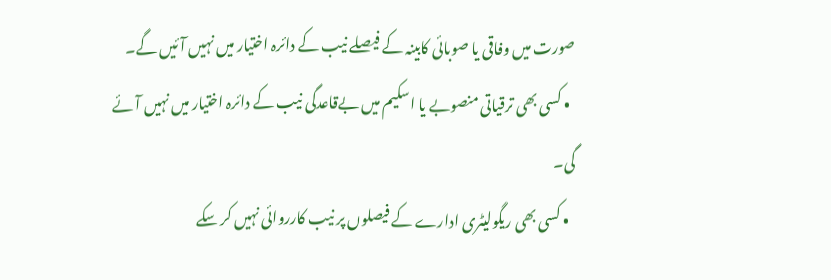صورت میں وفاقی یا صوبائی کابینہ کے فیصلے نیب کے دائرہ اختیار میں نہیں آئیں گے۔
  • کسی بھی ترقیاتی منصوبے یا اسکیم میں بےقاعدگی نیب کے دائرہ اختیار میں نہیں آئے گی۔
  • کسی بھی ریگولیٹری ادارے کے فیصلوں پر نیب کارروائی نہیں کر سکے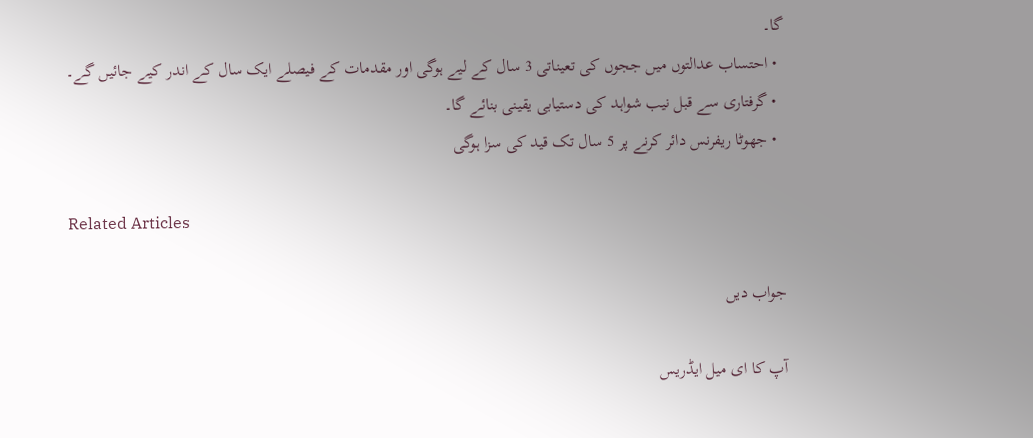گا۔
  • احتساب عدالتوں میں ججوں کی تعیناتی 3 سال کے لیے ہوگی اور مقدمات کے فیصلے ایک سال کے اندر کیے جائیں گے۔
  • گرفتاری سے قبل نیب شواہد کی دستیابی یقینی بنائے گا۔
  • جھوٹا ریفرنس دائر کرنے پر 5 سال تک قید کی سزا ہوگی

Related Articles

جواب دیں

آپ کا ای میل ایڈریس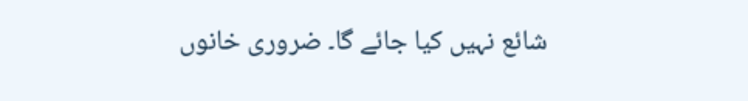شائع نہیں کیا جائے گا۔ ضروری خانوں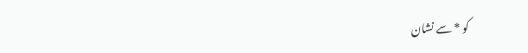کو * سے نشان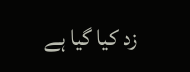زد کیا گیا ہے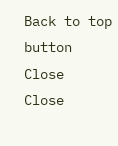Back to top button
Close
Close